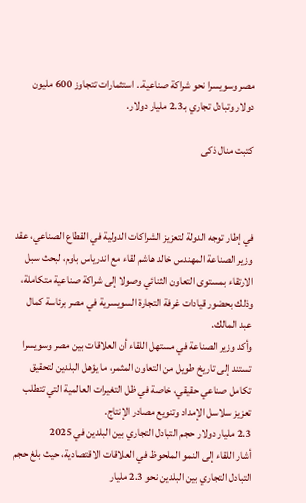مصر وسويسرا نحو شراكة صناعية.. استثمارات تتجاوز 600 مليون دولار وتبادل تجاري بـ2.3 مليار دولار.

كتبت منال ذكى



في إطار توجه الدولة لتعزيز الشراكات الدولية في القطاع الصناعي، عقد وزير الصناعة المهندس خالد هاشم لقاء مع اندرياس باوم، لبحث سبل الارتقاء بمستوى التعاون الثنائي وصولا إلى شراكة صناعية متكاملة، وذلك بحضور قيادات غرفة التجارة السويسرية في مصر برئاسة كمال عبد المالك.
وأكد وزير الصناعة في مستهل اللقاء أن العلاقات بين مصر وسويسرا تستند إلى تاريخ طويل من التعاون المثمر، ما يؤهل البلدين لتحقيق تكامل صناعي حقيقي، خاصة في ظل التغيرات العالمية التي تتطلب تعزيز سلاسل الإمداد وتنويع مصادر الإنتاج.
2.3 مليار دولار حجم التبادل التجاري بين البلدين في 2025
أشار اللقاء إلى النمو الملحوظ في العلاقات الاقتصادية، حيث بلغ حجم التبادل التجاري بين البلدين نحو 2.3 مليار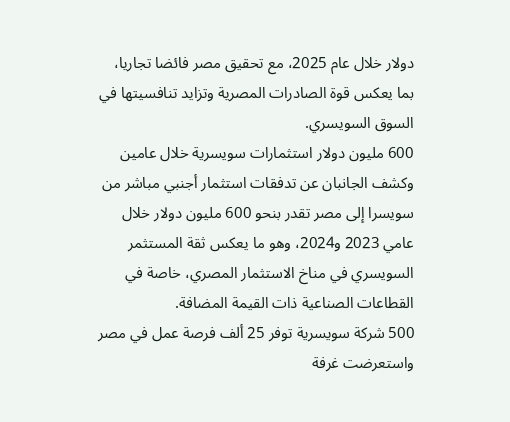دولار خلال عام 2025، مع تحقيق مصر فائضا تجاريا، بما يعكس قوة الصادرات المصرية وتزايد تنافسيتها في السوق السويسري.
600 مليون دولار استثمارات سويسرية خلال عامين
وكشف الجانبان عن تدفقات استثمار أجنبي مباشر من سويسرا إلى مصر تقدر بنحو 600 مليون دولار خلال عامي 2023 و2024، وهو ما يعكس ثقة المستثمر السويسري في مناخ الاستثمار المصري، خاصة في القطاعات الصناعية ذات القيمة المضافة.
500 شركة سويسرية توفر 25 ألف فرصة عمل في مصر
واستعرضت غرفة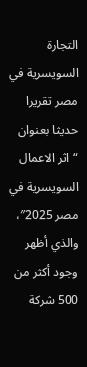التجارة السويسرية في مصر تقريرا حديثا بعنوان “اثر الاعمال السويسرية في مصر 2025″، والذي أظهر وجود أكثر من 500 شركة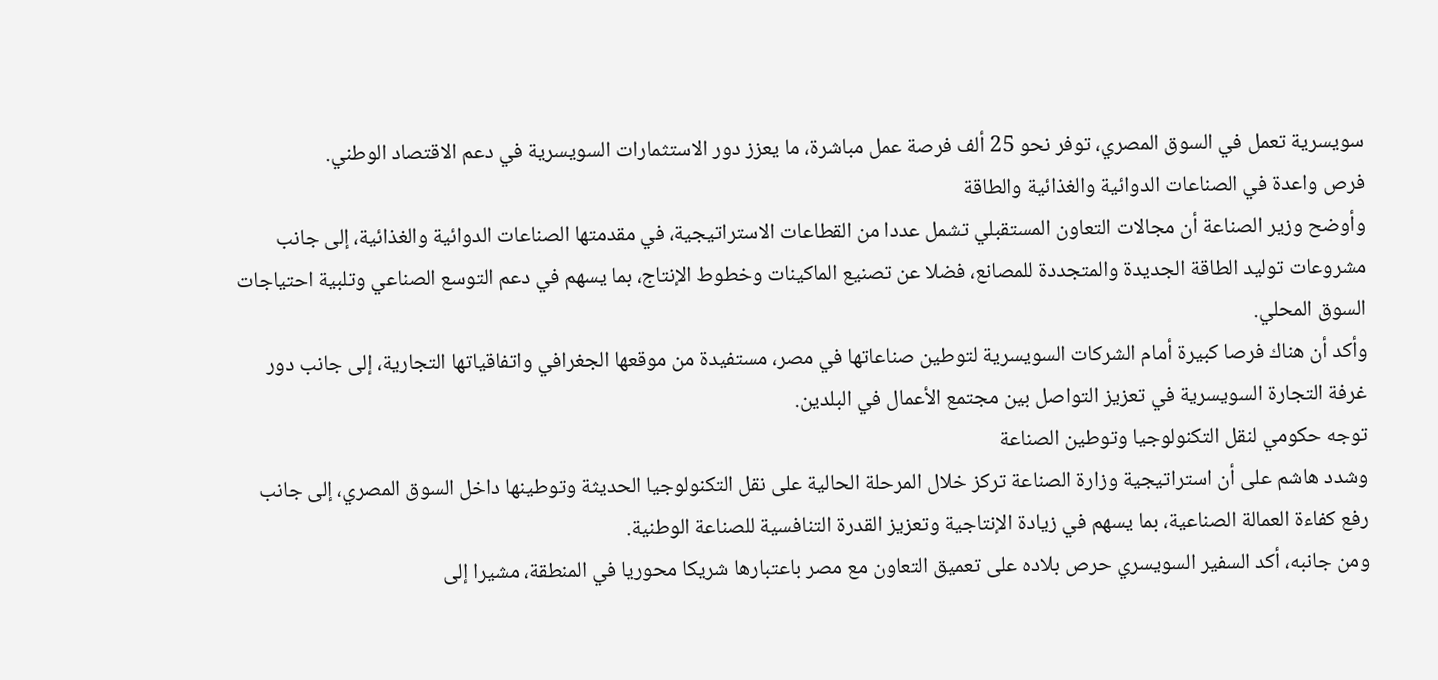سويسرية تعمل في السوق المصري، توفر نحو 25 ألف فرصة عمل مباشرة، ما يعزز دور الاستثمارات السويسرية في دعم الاقتصاد الوطني.
فرص واعدة في الصناعات الدوائية والغذائية والطاقة
وأوضح وزير الصناعة أن مجالات التعاون المستقبلي تشمل عددا من القطاعات الاستراتيجية، في مقدمتها الصناعات الدوائية والغذائية، إلى جانب مشروعات توليد الطاقة الجديدة والمتجددة للمصانع، فضلا عن تصنيع الماكينات وخطوط الإنتاج، بما يسهم في دعم التوسع الصناعي وتلبية احتياجات السوق المحلي.
وأكد أن هناك فرصا كبيرة أمام الشركات السويسرية لتوطين صناعاتها في مصر، مستفيدة من موقعها الجغرافي واتفاقياتها التجارية، إلى جانب دور غرفة التجارة السويسرية في تعزيز التواصل بين مجتمع الأعمال في البلدين.
توجه حكومي لنقل التكنولوجيا وتوطين الصناعة
وشدد هاشم على أن استراتيجية وزارة الصناعة تركز خلال المرحلة الحالية على نقل التكنولوجيا الحديثة وتوطينها داخل السوق المصري، إلى جانب رفع كفاءة العمالة الصناعية، بما يسهم في زيادة الإنتاجية وتعزيز القدرة التنافسية للصناعة الوطنية.
ومن جانبه، أكد السفير السويسري حرص بلاده على تعميق التعاون مع مصر باعتبارها شريكا محوريا في المنطقة، مشيرا إلى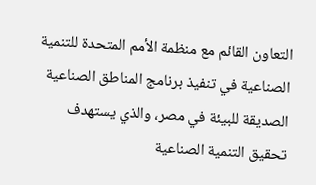التعاون القائم مع منظمة الأمم المتحدة للتنمية الصناعية في تنفيذ برنامج المناطق الصناعية الصديقة للبيئة في مصر، والذي يستهدف تحقيق التنمية الصناعية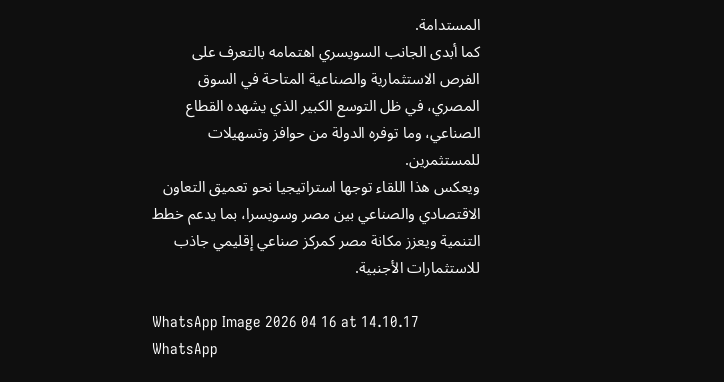المستدامة.
كما أبدى الجانب السويسري اهتمامه بالتعرف على الفرص الاستثمارية والصناعية المتاحة في السوق المصري، في ظل التوسع الكبير الذي يشهده القطاع الصناعي، وما توفره الدولة من حوافز وتسهيلات للمستثمرين.
ويعكس هذا اللقاء توجها استراتيجيا نحو تعميق التعاون الاقتصادي والصناعي بين مصر وسويسرا، بما يدعم خطط التنمية ويعزز مكانة مصر كمركز صناعي إقليمي جاذب للاستثمارات الأجنبية.

WhatsApp Image 2026 04 16 at 14.10.17 WhatsApp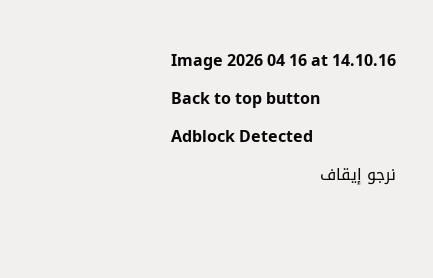Image 2026 04 16 at 14.10.16

Back to top button

Adblock Detected

نرجو إيقاف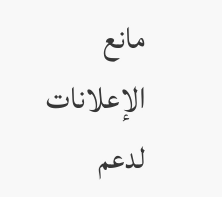مانع الإعلانات لدعم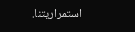استمراريتنا.